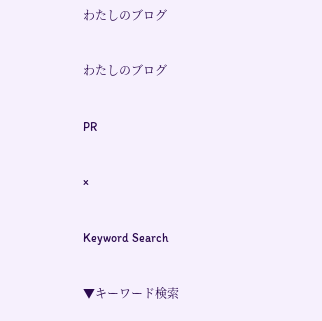わたしのブログ

わたしのブログ

PR

×

Keyword Search

▼キーワード検索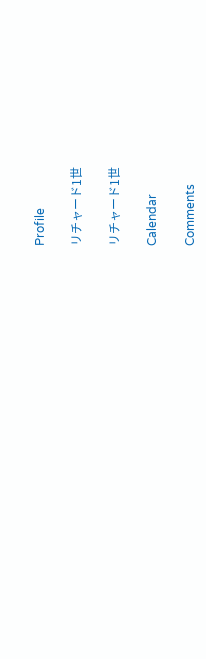Profile

リチャード1世

リチャード1世

Calendar

Comments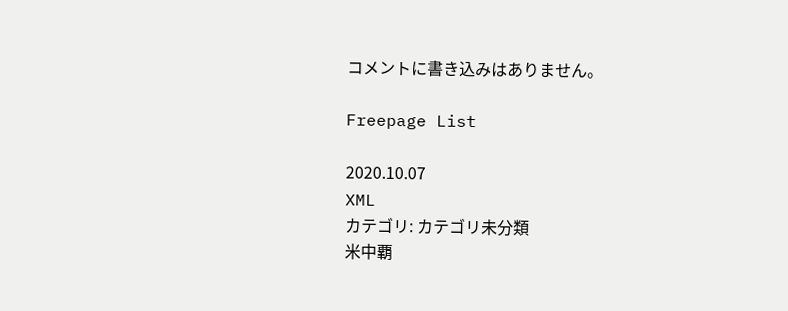コメントに書き込みはありません。

Freepage List

2020.10.07
XML
カテゴリ: カテゴリ未分類
米中覇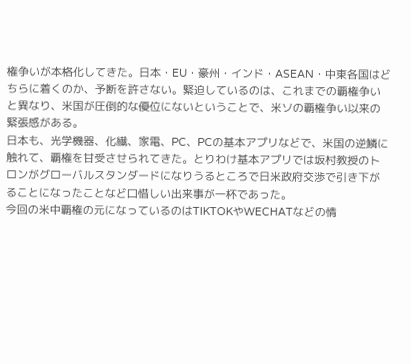権争いが本格化してきた。日本・EU・豪州・インド・ASEAN・中東各国はどちらに着くのか、予断を許さない。緊迫しているのは、これまでの覇権争いと異なり、米国が圧倒的な優位にないということで、米ソの覇権争い以来の緊張感がある。
日本も、光学機器、化繊、家電、PC、PCの基本アプリなどで、米国の逆鱗に触れて、覇権を甘受させられてきた。とりわけ基本アプリでは坂村教授のトロンがグローバルスタンダードになりうるところで日米政府交渉で引き下がることになったことなど口惜しい出来事が一杯であった。
今回の米中覇権の元になっているのはTIKTOKやWECHATなどの情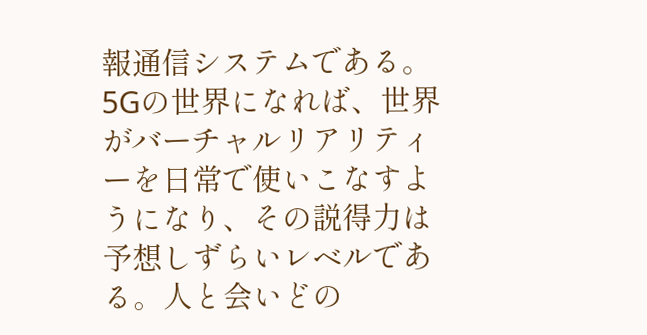報通信システムである。5Gの世界になれば、世界がバーチャルリアリティーを日常で使いこなすようになり、その説得力は予想しずらいレベルである。人と会いどの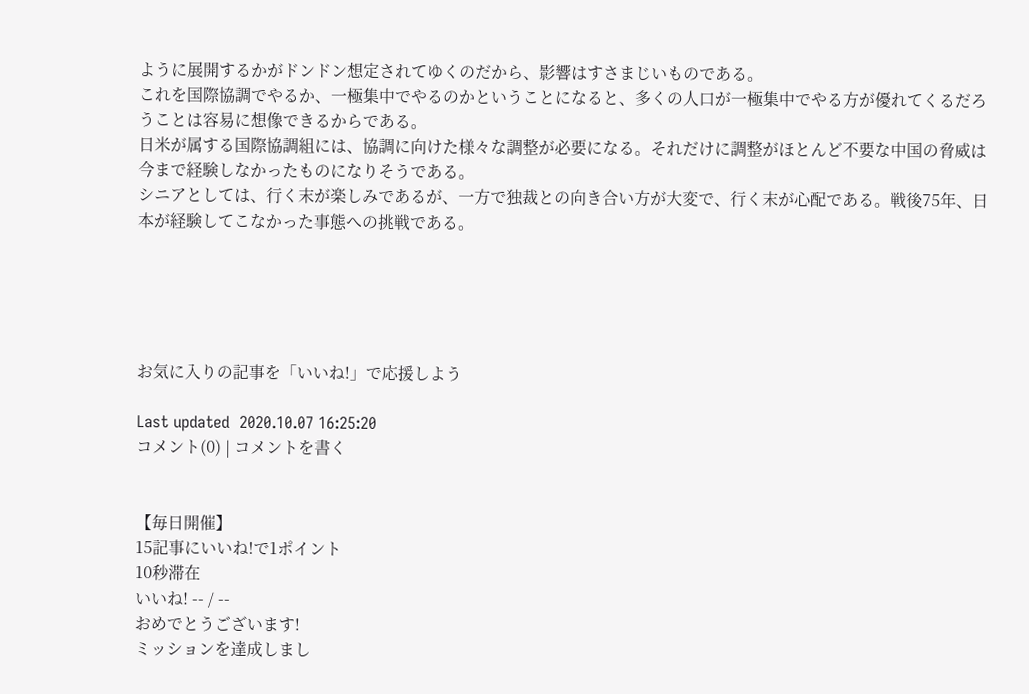ように展開するかがドンドン想定されてゆくのだから、影響はすさまじいものである。
これを国際協調でやるか、一極集中でやるのかということになると、多くの人口が一極集中でやる方が優れてくるだろうことは容易に想像できるからである。
日米が属する国際協調組には、協調に向けた様々な調整が必要になる。それだけに調整がほとんど不要な中国の脅威は今まで経験しなかったものになりそうである。
シニアとしては、行く末が楽しみであるが、一方で独裁との向き合い方が大変で、行く末が心配である。戦後75年、日本が経験してこなかった事態への挑戦である。





お気に入りの記事を「いいね!」で応援しよう

Last updated  2020.10.07 16:25:20
コメント(0) | コメントを書く


【毎日開催】
15記事にいいね!で1ポイント
10秒滞在
いいね! -- / --
おめでとうございます!
ミッションを達成しまし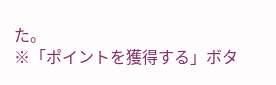た。
※「ポイントを獲得する」ボタ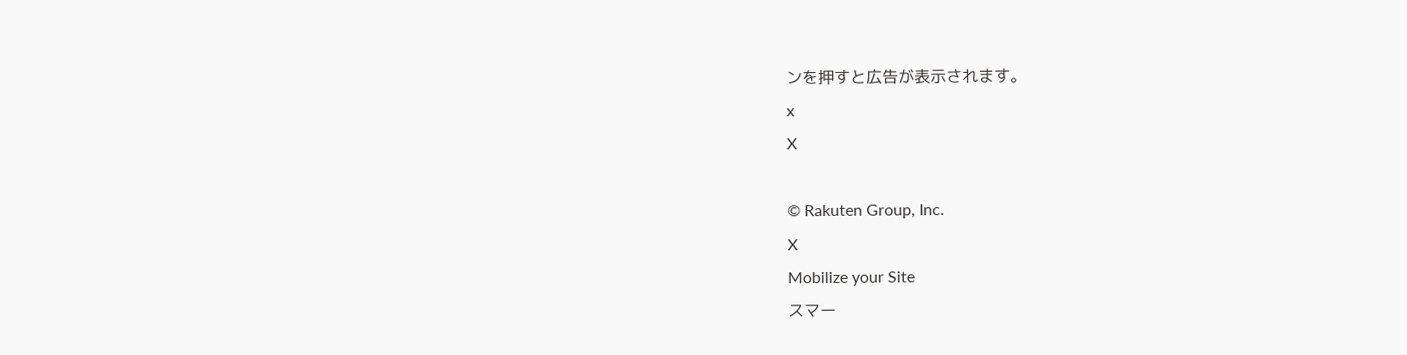ンを押すと広告が表示されます。
x
X

© Rakuten Group, Inc.
X
Mobilize your Site
スマー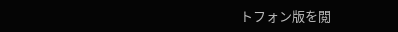トフォン版を閲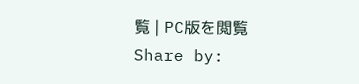覧 | PC版を閲覧
Share by: